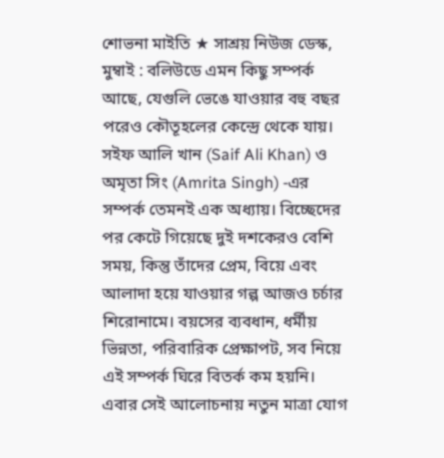শোভনা মাইতি ★ সাশ্রয় নিউজ ডেস্ক, মুম্বাই : বলিউডে এমন কিছু সম্পর্ক আছে, যেগুলি ভেঙে যাওয়ার বহু বছর পরেও কৌতূহলের কেন্দ্রে থেকে যায়। সইফ আলি খান (Saif Ali Khan) ও অমৃতা সিং (Amrita Singh) -এর সম্পর্ক তেমনই এক অধ্যায়। বিচ্ছেদের পর কেটে গিয়েছে দুই দশকেরও বেশি সময়, কিন্তু তাঁদের প্রেম, বিয়ে এবং আলাদা হয়ে যাওয়ার গল্প আজও চর্চার শিরোনামে। বয়সের ব্যবধান, ধর্মীয় ভিন্নতা, পরিবারিক প্রেক্ষাপট, সব নিয়ে এই সম্পর্ক ঘিরে বিতর্ক কম হয়নি। এবার সেই আলোচনায় নতুন মাত্রা যোগ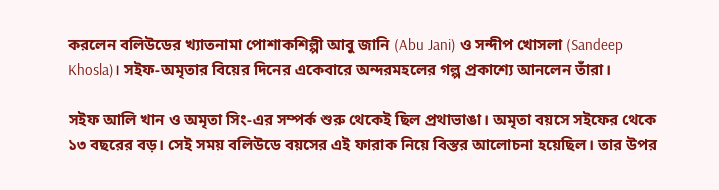করলেন বলিউডের খ্যাতনামা পোশাকশিল্পী আবু জানি (Abu Jani) ও সন্দীপ খোসলা (Sandeep Khosla)। সইফ-অমৃতার বিয়ের দিনের একেবারে অন্দরমহলের গল্প প্রকাশ্যে আনলেন তাঁরা।

সইফ আলি খান ও অমৃতা সিং-এর সম্পর্ক শুরু থেকেই ছিল প্রথাভাঙা। অমৃতা বয়সে সইফের থেকে ১৩ বছরের বড়। সেই সময় বলিউডে বয়সের এই ফারাক নিয়ে বিস্তর আলোচনা হয়েছিল। তার উপর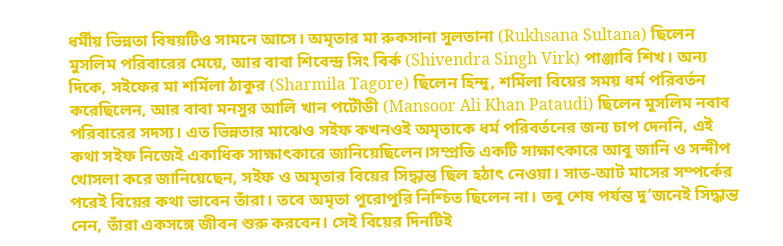ধর্মীয় ভিন্নতা বিষয়টিও সামনে আসে। অমৃতার মা রুকসানা সুলতানা (Rukhsana Sultana) ছিলেন মুসলিম পরিবারের মেয়ে, আর বাবা শিবেন্দ্র সিং বির্ক (Shivendra Singh Virk) পাঞ্জাবি শিখ। অন্য দিকে, সইফের মা শর্মিলা ঠাকুর (Sharmila Tagore) ছিলেন হিন্দু, শর্মিলা বিয়ের সময় ধর্ম পরিবর্তন করেছিলেন, আর বাবা মনসুর আলি খান পটৌডী (Mansoor Ali Khan Pataudi) ছিলেন মুসলিম নবাব পরিবারের সদস্য। এত ভিন্নতার মাঝেও সইফ কখনওই অমৃতাকে ধর্ম পরিবর্তনের জন্য চাপ দেননি, এই কথা সইফ নিজেই একাধিক সাক্ষাৎকারে জানিয়েছিলেন।সম্প্রতি একটি সাক্ষাৎকারে আবু জানি ও সন্দীপ খোসলা করে জানিয়েছেন, সইফ ও অমৃতার বিয়ের সিদ্ধান্ত ছিল হঠাৎ নেওয়া। সাত-আট মাসের সম্পর্কের পরেই বিয়ের কথা ভাবেন তাঁরা। তবে অমৃতা পুরোপুরি নিশ্চিত ছিলেন না। তবু শেষ পর্যন্ত দু’জনেই সিদ্ধান্ত নেন, তাঁরা একসঙ্গে জীবন শুরু করবেন। সেই বিয়ের দিনটিই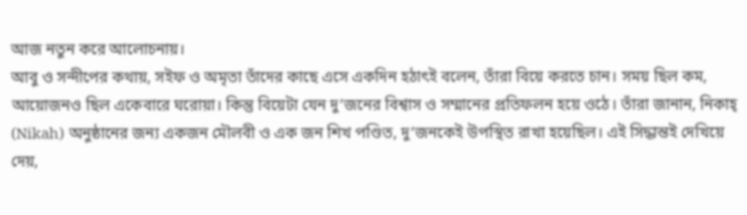আজ নতুন করে আলোচনায়।
আবু ও সন্দীপের কথায়, সইফ ও অমৃতা তাঁদের কাছে এসে একদিন হঠাৎই বলেন, তাঁরা বিয়ে করতে চান। সময় ছিল কম, আয়োজনও ছিল একেবারে ঘরোয়া। কিন্তু বিয়েটা যেন দু’জনের বিশ্বাস ও সম্মানের প্রতিফলন হয়ে ওঠে। তাঁরা জানান, নিকাহ্ (Nikah) অনুষ্ঠানের জন্য একজন মৌলবী ও এক জন শিখ পণ্ডিত, দু’জনকেই উপস্থিত রাখা হয়েছিল। এই সিদ্ধান্তই দেখিয়ে দেয়,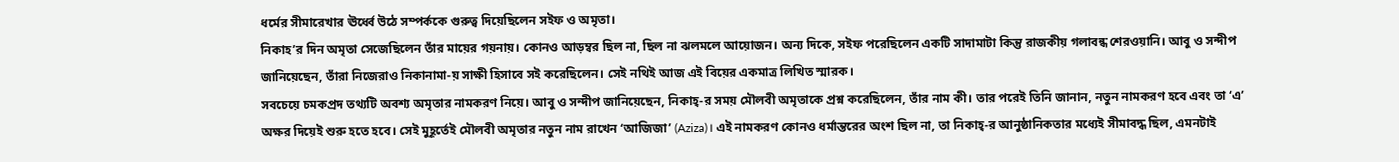ধর্মের সীমারেখার ঊর্ধ্বে উঠে সম্পর্ককে গুরুত্ব দিয়েছিলেন সইফ ও অমৃতা।
নিকাহ’র দিন অমৃতা সেজেছিলেন তাঁর মায়ের গয়নায়। কোনও আড়ম্বর ছিল না, ছিল না ঝলমলে আয়োজন। অন্য দিকে, সইফ পরেছিলেন একটি সাদামাটা কিন্তু রাজকীয় গলাবন্ধ শেরওয়ানি। আবু ও সন্দীপ জানিয়েছেন, তাঁরা নিজেরাও নিকানামা-য় সাক্ষী হিসাবে সই করেছিলেন। সেই নথিই আজ এই বিয়ের একমাত্র লিখিত স্মারক।
সবচেয়ে চমকপ্রদ তথ্যটি অবশ্য অমৃতার নামকরণ নিয়ে। আবু ও সন্দীপ জানিয়েছেন, নিকাহ্-র সময় মৌলবী অমৃতাকে প্রশ্ন করেছিলেন, তাঁর নাম কী। তার পরেই তিনি জানান, নতুন নামকরণ হবে এবং তা ‘এ’ অক্ষর দিয়েই শুরু হতে হবে। সেই মুহূর্তেই মৌলবী অমৃতার নতুন নাম রাখেন ‘আজিজা’ (Aziza)। এই নামকরণ কোনও ধর্মান্তরের অংশ ছিল না, তা নিকাহ্-র আনুষ্ঠানিকতার মধ্যেই সীমাবদ্ধ ছিল, এমনটাই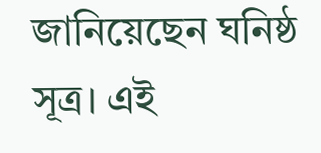জানিয়েছেন ঘনিষ্ঠ সূত্র। এই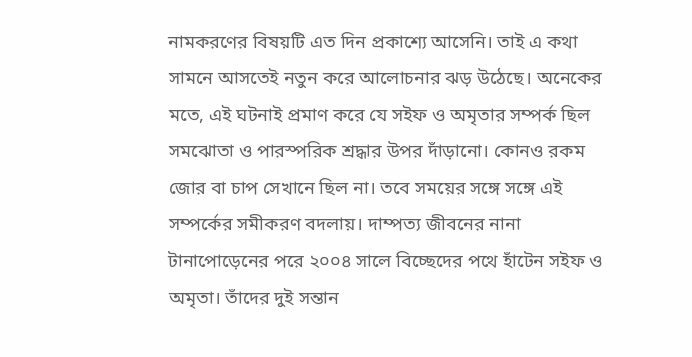নামকরণের বিষয়টি এত দিন প্রকাশ্যে আসেনি। তাই এ কথা সামনে আসতেই নতুন করে আলোচনার ঝড় উঠেছে। অনেকের মতে, এই ঘটনাই প্রমাণ করে যে সইফ ও অমৃতার সম্পর্ক ছিল সমঝোতা ও পারস্পরিক শ্রদ্ধার উপর দাঁড়ানো। কোনও রকম জোর বা চাপ সেখানে ছিল না। তবে সময়ের সঙ্গে সঙ্গে এই সম্পর্কের সমীকরণ বদলায়। দাম্পত্য জীবনের নানা টানাপোড়েনের পরে ২০০৪ সালে বিচ্ছেদের পথে হাঁটেন সইফ ও অমৃতা। তাঁদের দুই সন্তান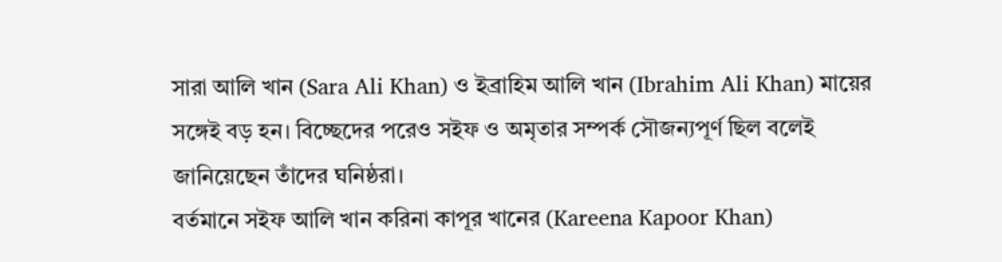সারা আলি খান (Sara Ali Khan) ও ইব্রাহিম আলি খান (Ibrahim Ali Khan) মায়ের সঙ্গেই বড় হন। বিচ্ছেদের পরেও সইফ ও অমৃতার সম্পর্ক সৌজন্যপূর্ণ ছিল বলেই জানিয়েছেন তাঁদের ঘনিষ্ঠরা।
বর্তমানে সইফ আলি খান করিনা কাপূর খানের (Kareena Kapoor Khan)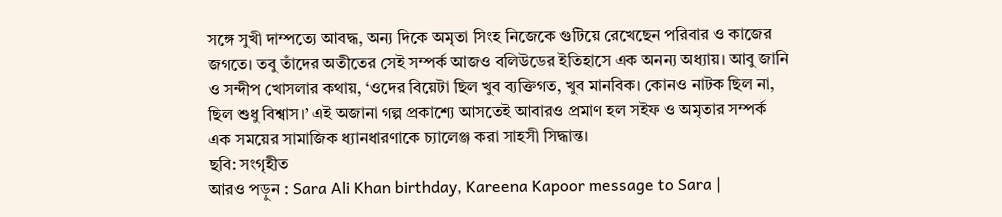সঙ্গে সুখী দাম্পত্যে আবদ্ধ, অন্য দিকে অমৃতা সিংহ নিজেকে গুটিয়ে রেখেছেন পরিবার ও কাজের জগতে। তবু তাঁদের অতীতের সেই সম্পর্ক আজও বলিউডের ইতিহাসে এক অনন্য অধ্যায়। আবু জানি ও সন্দীপ খোসলার কথায়, ‘ওদের বিয়েটা ছিল খুব ব্যক্তিগত, খুব মানবিক। কোনও নাটক ছিল না, ছিল শুধু বিশ্বাস।’ এই অজানা গল্প প্রকাশ্যে আসতেই আবারও প্রমাণ হল সইফ ও অমৃতার সম্পর্ক এক সময়ের সামাজিক ধ্যানধারণাকে চ্যালেঞ্জ করা সাহসী সিদ্ধান্ত।
ছবি: সংগৃহীত
আরও পড়ুন : Sara Ali Khan birthday, Kareena Kapoor message to Sara |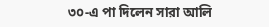৩০-এ পা দিলেন সারা আলি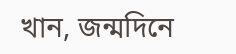খান, জন্মদিনে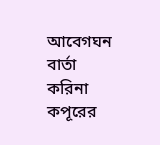আবেগঘন বার্তা করিনা কপূরের